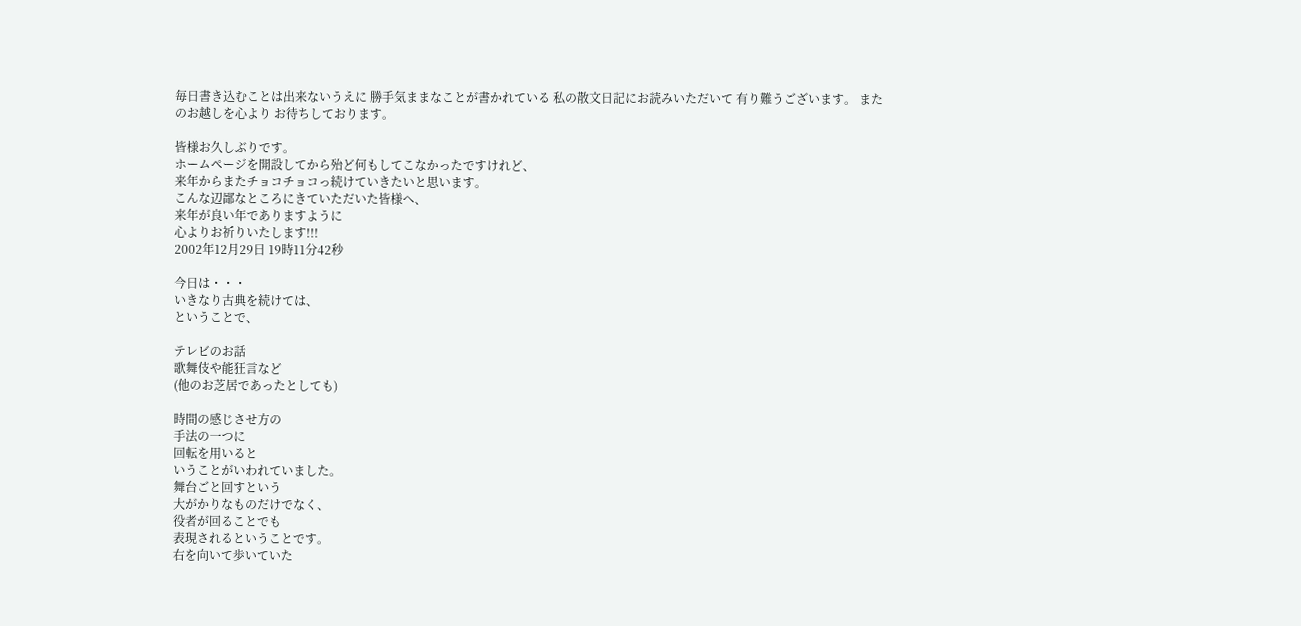毎日書き込むことは出来ないうえに 勝手気ままなことが書かれている 私の散文日記にお読みいただいて 有り難うございます。 またのお越しを心より お待ちしております。

皆様お久しぶりです。
ホームページを開設してから殆ど何もしてこなかったですけれど、
来年からまたチョコチョコっ続けていきたいと思います。
こんな辺鄙なところにきていただいた皆様へ、
来年が良い年でありますように
心よりお祈りいたします!!!
2002年12月29日 19時11分42秒

今日は・・・
いきなり古典を続けては、
ということで、

テレビのお話
歌舞伎や能狂言など
(他のお芝居であったとしても)

時間の感じさせ方の
手法の一つに
回転を用いると
いうことがいわれていました。
舞台ごと回すという
大がかりなものだけでなく、
役者が回ることでも
表現されるということです。
右を向いて歩いていた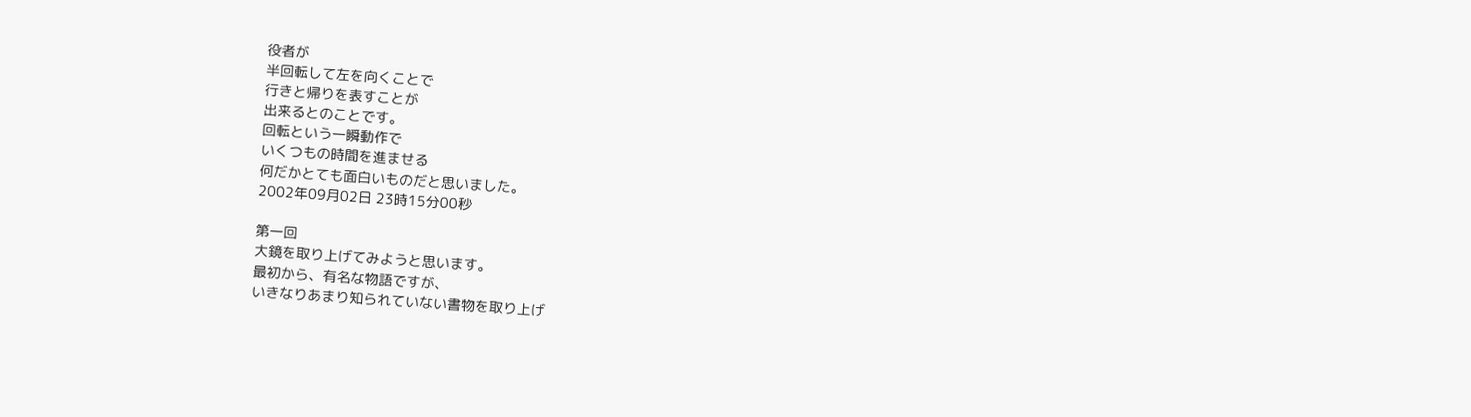役者が
半回転して左を向くことで
行きと帰りを表すことが
出来るとのことです。
回転という一瞬動作で
いくつもの時間を進ませる
何だかとても面白いものだと思いました。
2002年09月02日 23時15分00秒

第一回
大鏡を取り上げてみようと思います。
最初から、有名な物語ですが、
いきなりあまり知られていない書物を取り上げ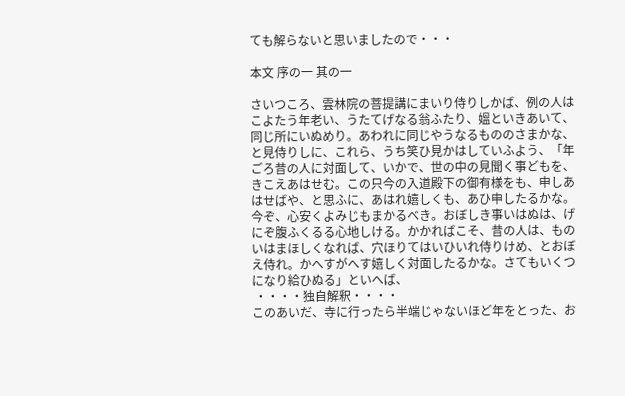ても解らないと思いましたので・・・

本文 序の一 其の一

さいつころ、雲林院の菩提講にまいり侍りしかば、例の人はこよたう年老い、うたてげなる翁ふたり、媼といきあいて、同じ所にいぬめり。あわれに同じやうなるもののさまかな、と見侍りしに、これら、うち笑ひ見かはしていふよう、「年ごろ昔の人に対面して、いかで、世の中の見聞く事どもを、きこえあはせむ。この只今の入道殿下の御有様をも、申しあはせばや、と思ふに、あはれ嬉しくも、あひ申したるかな。今ぞ、心安くよみじもまかるべき。おぼしき事いはぬは、げにぞ腹ふくるる心地しける。かかればこそ、昔の人は、ものいはまほしくなれば、穴ほりてはいひいれ侍りけめ、とおぼえ侍れ。かへすがへす嬉しく対面したるかな。さてもいくつになり給ひぬる」といへば、
 ・・・・独自解釈・・・・
このあいだ、寺に行ったら半端じゃないほど年をとった、お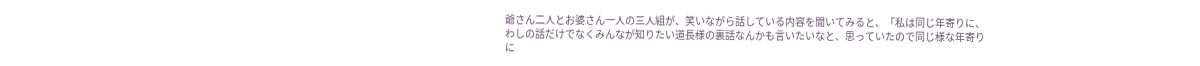爺さん二人とお婆さん一人の三人組が、笑いながら話している内容を聞いてみると、「私は同じ年寄りに、わしの話だけでなくみんなが知りたい道長様の裏話なんかも言いたいなと、思っていたので同じ様な年寄りに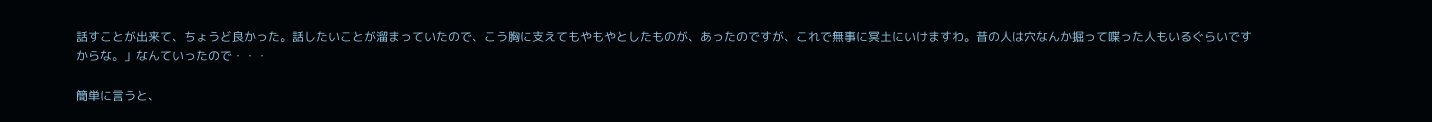話すことが出来て、ちょうど良かった。話したいことが溜まっていたので、こう胸に支えてもやもやとしたものが、あったのですが、これで無事に冥土にいけますわ。昔の人は穴なんか掘って喋った人もいるぐらいですからな。」なんていったので・・・

簡単に言うと、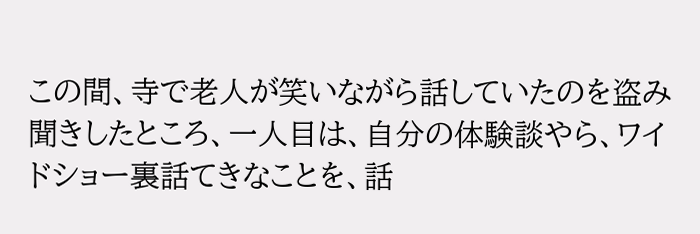この間、寺で老人が笑いながら話していたのを盗み聞きしたところ、一人目は、自分の体験談やら、ワイドショー裏話てきなことを、話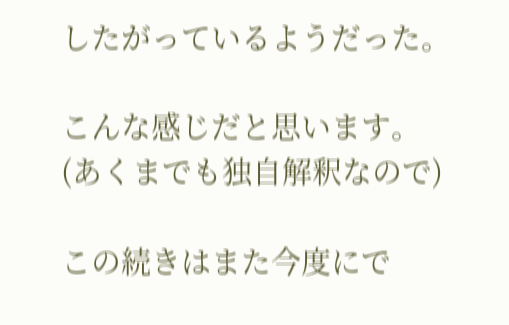したがっているようだった。

こんな感じだと思います。
(あくまでも独自解釈なので)

この続きはまた今度にで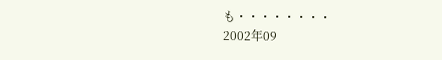も・・・・・・・・
2002年09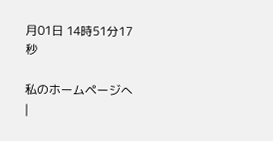月01日 14時51分17秒

私のホームページへ |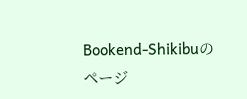Bookend-Shikibuのページ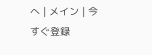へ | メイン | 今すぐ登録